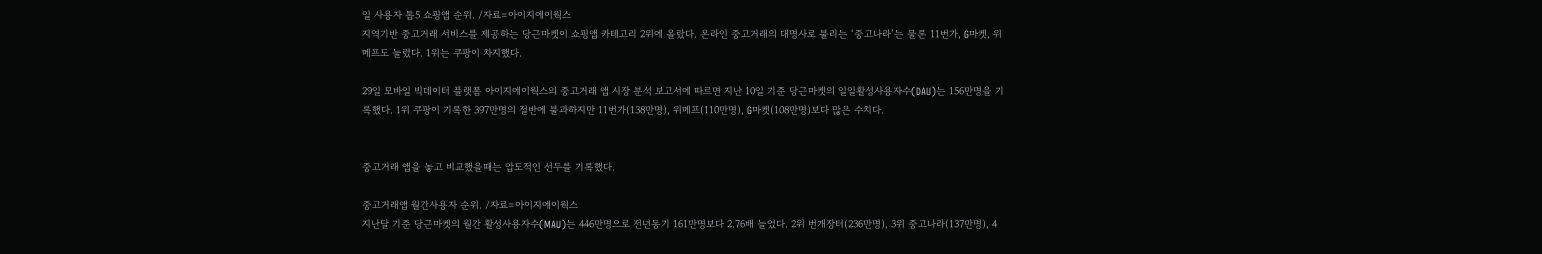일 사용자 톱5 쇼핑앱 순위. /자료=아이지에이웍스
지역기반 중고거래 서비스를 제공하는 당근마켓이 쇼핑앱 카테고리 2위에 올랐다. 온라인 중고거래의 대명사로 불리는 ‘중고나라’는 물론 11번가, G마켓, 위메프도 눌렀다. 1위는 쿠팡이 차지했다.

29일 모바일 빅데이터 플랫폼 아이지에이웍스의 중고거래 앱 시장 분석 보고서에 따르면 지난 10일 기준 당근마켓의 일일활성사용자수(DAU)는 156만명을 기록했다. 1위 쿠팡이 기록한 397만명의 절반에 불과하지만 11번가(138만명), 위메프(110만명), G마켓(108만명)보다 많은 수치다.


중고거래 앱을 놓고 비교했을때는 압도적인 선두를 기록했다.

중고거래앱 월간사용자 순위. /자료=아이지에이웍스
지난달 기준 당근마켓의 월간 활성사용자수(MAU)는 446만명으로 전년동기 161만명보다 2.76배 늘었다. 2위 번개장터(236만명), 3위 중고나라(137만명), 4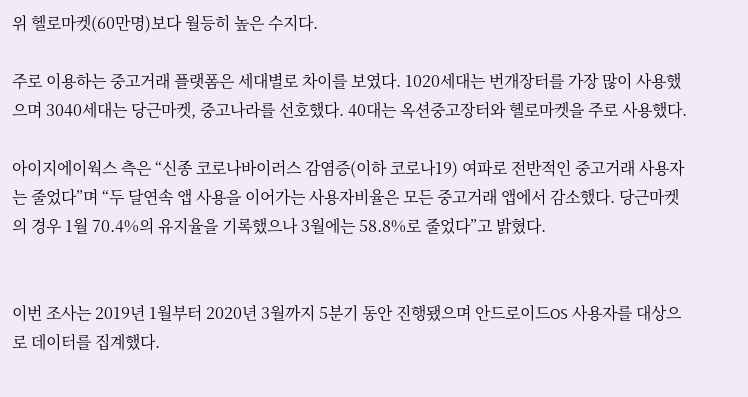위 헬로마켓(60만명)보다 월등히 높은 수지다.

주로 이용하는 중고거래 플랫폼은 세대별로 차이를 보였다. 1020세대는 번개장터를 가장 많이 사용했으며 3040세대는 당근마켓, 중고나라를 선호했다. 40대는 옥션중고장터와 헬로마켓을 주로 사용했다.

아이지에이웍스 측은 “신종 코로나바이러스 감염증(이하 코로나19) 여파로 전반적인 중고거래 사용자는 줄었다”며 “두 달연속 앱 사용을 이어가는 사용자비율은 모든 중고거래 앱에서 감소했다. 당근마켓의 경우 1월 70.4%의 유지율을 기록했으나 3월에는 58.8%로 줄었다”고 밝혔다.


이번 조사는 2019년 1월부터 2020년 3월까지 5분기 동안 진행됐으며 안드로이드OS 사용자를 대상으로 데이터를 집계했다.